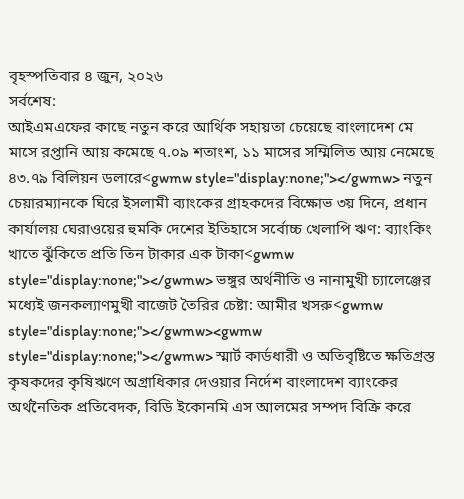বৃহস্পতিবার ৪ জুন, ২০২৬
সর্বশেষ:
আইএমএফের কাছে নতুন করে আর্থিক সহায়তা চেয়েছে বাংলাদেশ মে মাসে রপ্তানি আয় কমেছে ৭.০৯ শতাংশ, ১১ মাসের সম্মিলিত আয় নেমেছে ৪৩.৭৯ বিলিয়ন ডলারে<gwmw style="display:none;"></gwmw> নতুন চেয়ারম্যানকে ঘিরে ইসলামী ব্যাংকের গ্রাহকদের বিক্ষোভ ৩য় দিনে, প্রধান কার্যালয় ঘেরাওয়ের হুমকি দেশের ইতিহাসে সর্বোচ্চ খেলাপি ঋণ: ব্যাংকিং খাতে ঝুঁকিতে প্রতি তিন টাকার এক টাকা<gwmw style="display:none;"></gwmw> ভঙ্গুর অর্থনীতি ও নানামুখী চ্যালেঞ্জের মধ্যেই জনকল্যাণমুখী বাজেট তৈরির চেষ্টা: আমীর খসরু<gwmw style="display:none;"></gwmw><gwmw style="display:none;"></gwmw> স্মার্ট কার্ডধারী ও অতিবৃষ্টিতে ক্ষতিগ্রস্ত কৃষকদের কৃষিঋণে অগ্রাধিকার দেওয়ার নির্দেশ বাংলাদেশ ব্যাংকের অর্থনৈতিক প্রতিবেদক, বিডি ইকোনমি এস আলমের সম্পদ বিক্রি করে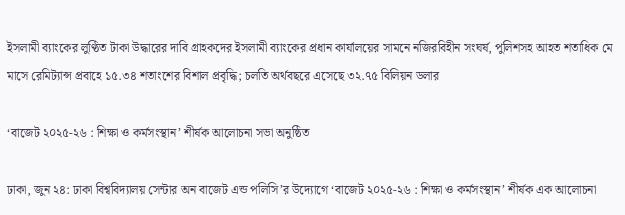ইসলামী ব্যাংকের লুণ্ঠিত টাকা উদ্ধারের দাবি গ্রাহকদের ইসলামী ব্যাংকের প্রধান কার্যালয়ের সামনে নজিরবিহীন সংঘর্ষ, পুলিশসহ আহত শতাধিক মে মাসে রেমিট্যান্স প্রবাহে ১৫.৩৪ শতাংশের বিশাল প্রবৃদ্ধি; চলতি অর্থবছরে এসেছে ৩২.৭৫ বিলিয়ন ডলার

‘বাজেট ২০২৫-২৬ : শিক্ষা ও কর্মসংস্থান’ শীর্ষক আলোচনা সভা অনুষ্ঠিত

ঢাকা, জুন ২৪: ঢাকা বিশ্ববিদ্যালয় সেন্টার অন বাজেট এন্ড পলিসি’র উদ্যোগে ‘বাজেট ২০২৫-২৬ : শিক্ষা ও কর্মসংস্থান’ শীর্ষক এক আলোচনা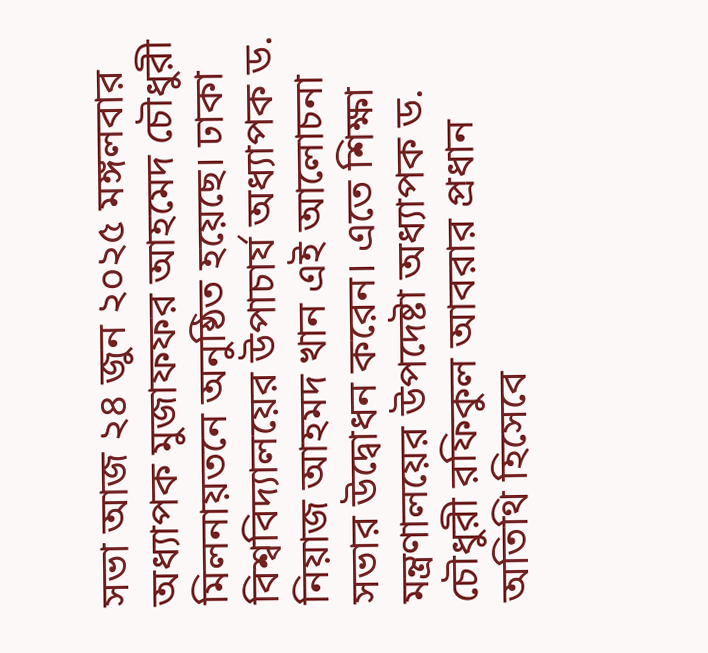সভা আজ ২৪ জুন ২০২৫ মঙ্গলবার অধ্যাপক মুজাফফর আহমেদ চৌধুরী মিলনায়তনে অনুষ্ঠিত হয়েছে। ঢাকা বিশ্ববিদ্যালয়ের উপাচার্য অধ্যাপক ড. নিয়াজ আহমদ খান এই আলোচনা সভার উদ্বোধন করেন। এতে শিক্ষা মন্ত্রণালয়ের উপদেষ্টা অধ্যাপক ড. চৌধুরী রফিকুল আবরার প্রধান অতিথি হিসেবে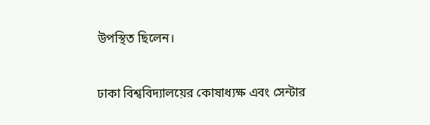উপস্থিত ছিলেন।

ঢাকা বিশ্ববিদ্যালয়ের কোষাধ্যক্ষ এবং সেন্টার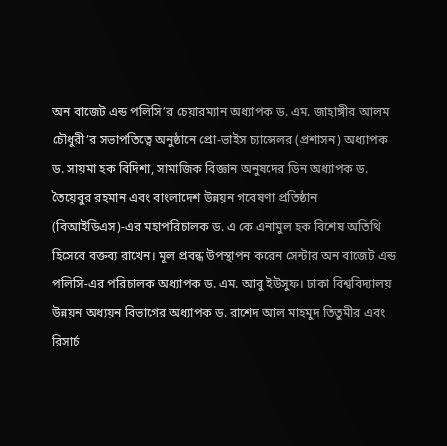অন বাজেট এন্ড পলিসি’র চেয়ারম্যান অধ্যাপক ড. এম. জাহাঙ্গীর আলম চৌধুরী’র সভাপতিত্বে অনুষ্ঠানে প্রো-ভাইস চ্যান্সেলর (প্রশাসন) অধ্যাপক ড. সায়মা হক বিদিশা, সামাজিক বিজ্ঞান অনুষদের ডিন অধ্যাপক ড. তৈয়েবুর রহমান এবং বাংলাদেশ উন্নয়ন গবেষণা প্রতিষ্ঠান (বিআইডিএস)-এর মহাপরিচালক ড. এ কে এনামুল হক বিশেষ অতিথি হিসেবে বক্তব্য রাখেন। মূল প্রবন্ধ উপস্থাপন করেন সেন্টার অন বাজেট এন্ড পলিসি-এর পরিচালক অধ্যাপক ড. এম. আবু ইউসুফ। ঢাকা বিশ্ববিদ্যালয় উন্নয়ন অধ্যয়ন বিভাগের অধ্যাপক ড. রাশেদ আল মাহমুদ তিতুমীর এবং রিসার্চ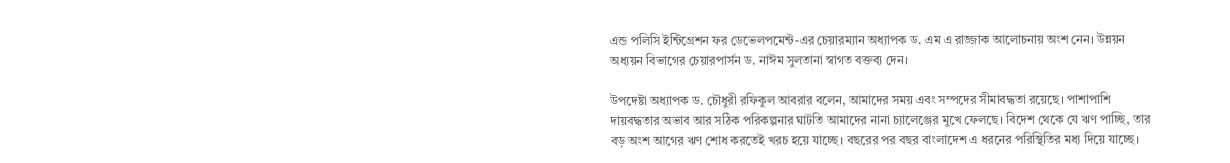এন্ড পলিসি ইন্টিগ্রেশন ফর ডেভেলপমেন্ট-এর চেয়ারম্যান অধ্যাপক ড. এম এ রাজ্জাক আলোচনায় অংশ নেন। উন্নয়ন অধ্যয়ন বিভাগের চেয়ারপার্সন ড. নাঈম সুলতানা স্বাগত বক্তব্য দেন।

উপদেষ্টা অধ্যাপক ড. চৌধুরী রফিকুল আবরার বলেন, আমাদের সময় এবং সম্পদের সীমাবদ্ধতা রয়েছে। পাশাপাশি দায়বদ্ধতার অভাব আর সঠিক পরিকল্পনার ঘাটতি আমাদের নানা চ্যালেঞ্জের মুখে ফেলছে। বিদেশ থেকে যে ঋণ পাচ্ছি, তার বড় অংশ আগের ঋণ শোধ করতেই খরচ হয়ে যাচ্ছে। বছরের পর বছর বাংলাদেশ এ ধরনের পরিস্থিতির মধ্য দিয়ে যাচ্ছে।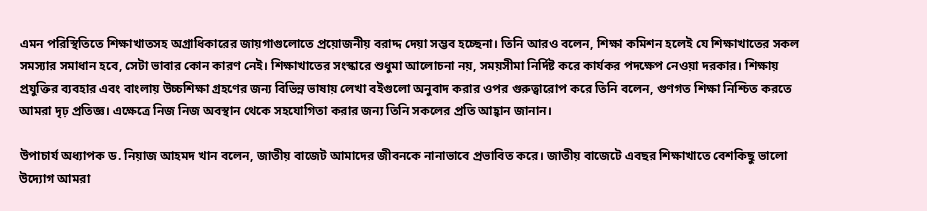এমন পরিস্থিতিতে শিক্ষাখাতসহ অগ্রাধিকারের জায়গাগুলোতে প্রয়োজনীয় বরাদ্দ দেয়া সম্ভব হচ্ছেনা। তিনি আরও বলেন, শিক্ষা কমিশন হলেই যে শিক্ষাখাতের সকল সমস্যার সমাধান হবে, সেটা ভাবার কোন কারণ নেই। শিক্ষাখাতের সংস্কারে শুধুমা আলোচনা নয়, সময়সীমা নির্দিষ্ট করে কার্যকর পদক্ষেপ নেওয়া দরকার। শিক্ষায় প্রযুক্তির ব্যবহার এবং বাংলায় উচ্চশিক্ষা গ্রহণের জন্য বিভিন্ন ভাষায় লেখা বইগুলো অনুবাদ করার ওপর গুরুত্বারোপ করে তিনি বলেন, গুণগত শিক্ষা নিশ্চিত করতে আমরা দৃঢ় প্রতিজ্ঞ। এক্ষেত্রে নিজ নিজ অবস্থান থেকে সহযোগিতা করার জন্য তিনি সকলের প্রতি আহ্বান জানান।

উপাচার্য অধ্যাপক ড. নিয়াজ আহমদ খান বলেন, জাতীয় বাজেট আমাদের জীবনকে নানাভাবে প্রভাবিত করে। জাতীয় বাজেটে এবছর শিক্ষাখাতে বেশকিছু ভালো উদ্যোগ আমরা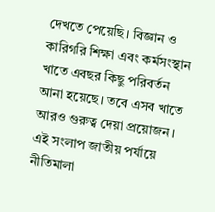দেখতে পেয়েছি। বিজ্ঞান ও কারিগরি শিক্ষা এবং কর্মসংস্থান খাতে এবছর কিছু পরিবর্তন আনা হয়েছে। তবে এসব খাতে আরও গুরুত্ব দেয়া প্রয়োজন। এই সংলাপ জাতীয় পর্যায়ে নীতিমালা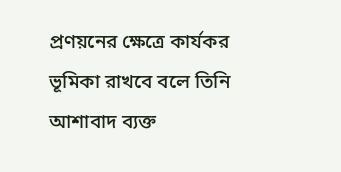প্রণয়নের ক্ষেত্রে কার্যকর ভূমিকা রাখবে বলে তিনি আশাবাদ ব্যক্ত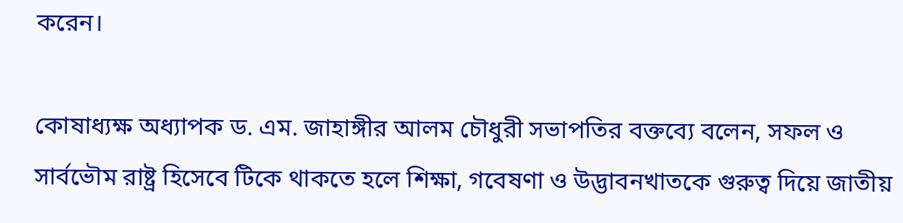করেন।

কোষাধ্যক্ষ অধ্যাপক ড. এম. জাহাঙ্গীর আলম চৌধুরী সভাপতির বক্তব্যে বলেন, সফল ও সার্বভৌম রাষ্ট্র হিসেবে টিকে থাকতে হলে শিক্ষা, গবেষণা ও উদ্ভাবনখাতকে গুরুত্ব দিয়ে জাতীয়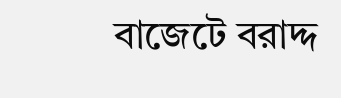বাজেটে বরাদ্দ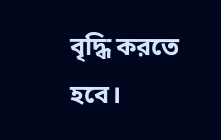বৃদ্ধি করতে হবে।